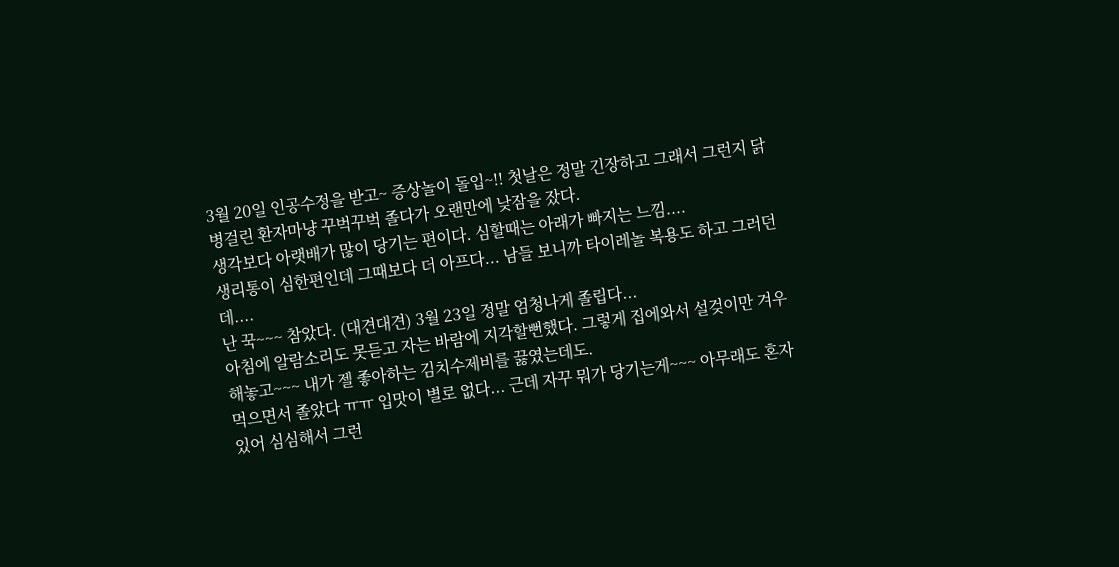3월 20일 인공수정을 받고~ 증상놀이 돌입~!! 첫날은 정말 긴장하고 그래서 그런지 닭병걸린 환자마냥 꾸벅꾸벅 졸다가 오랜만에 낮잠을 잤다.
생각보다 아랫배가 많이 당기는 편이다. 심할때는 아래가 빠지는 느낌....
생리통이 심한편인데 그때보다 더 아프다... 남들 보니까 타이레놀 복용도 하고 그러던데....
난 꾹~~~ 참았다. (대견대견) 3월 23일 정말 엄청나게 졸립다...
아침에 알람소리도 못듣고 자는 바람에 지각할뻔했다. 그렇게 집에와서 설겆이만 겨우해놓고~~~ 내가 젤 좋아하는 김치수제비를 끓였는데도.
먹으면서 졸았다 ㅠㅠ 입맛이 별로 없다... 근데 자꾸 뭐가 당기는게~~~ 아무래도 혼자 있어 심심해서 그런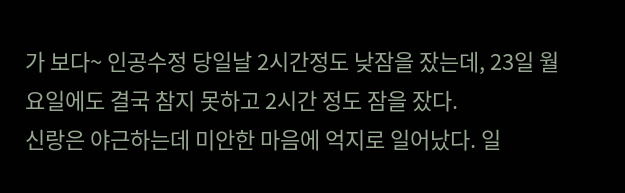가 보다~ 인공수정 당일날 2시간정도 낮잠을 잤는데, 23일 월요일에도 결국 참지 못하고 2시간 정도 잠을 잤다.
신랑은 야근하는데 미안한 마음에 억지로 일어났다. 일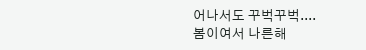어나서도 꾸벅꾸벅....
봄이여서 나른해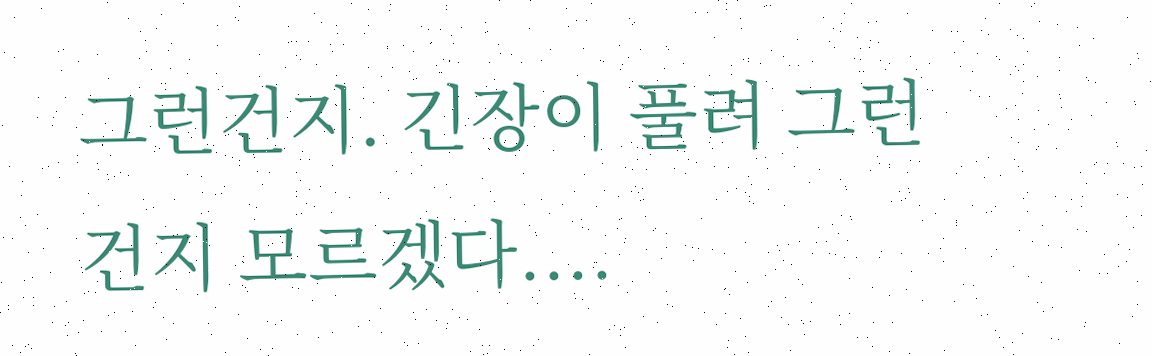그런건지. 긴장이 풀려 그런건지 모르겠다....